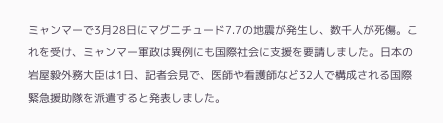ミャンマーで3月28日にマグニチュード7.7の地震が発生し、数千人が死傷。これを受け、ミャンマー軍政は異例にも国際社会に支援を要請しました。日本の岩屋毅外務大臣は1日、記者会見で、医師や看護師など32人で構成される国際緊急援助隊を派遣すると発表しました。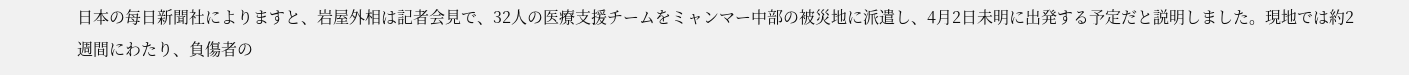日本の每日新聞社によりますと、岩屋外相は記者会見で、32人の医療支援チームをミャンマー中部の被災地に派遣し、4月2日未明に出発する予定だと説明しました。現地では約2週間にわたり、負傷者の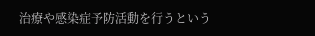治療や感染症予防活動を行うという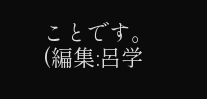ことです。
(編集:呂学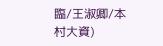臨/王淑卿/本村大資)